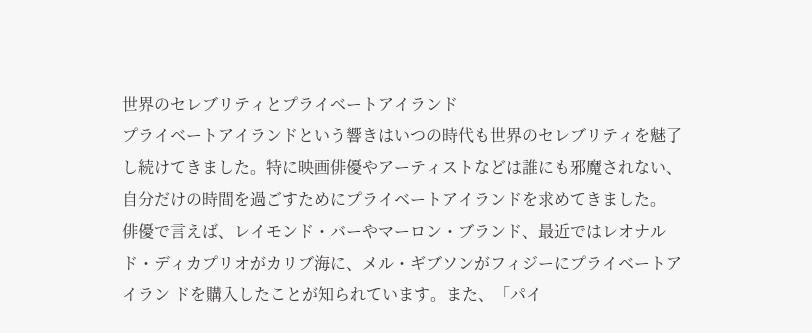世界のセレブリティとプライベートアイランド
プライベートアイランドという響きはいつの時代も世界のセレブリティを魅了し続けてきました。特に映画俳優やアーティストなどは誰にも邪魔されない、自分だけの時間を過ごすためにプライベートアイランドを求めてきました。
俳優で言えば、レイモンド・バーやマーロン・ブランド、最近ではレオナルド・ディカプリオがカリブ海に、メル・ギブソンがフィジーにプライベートアイラン ドを購入したことが知られています。また、「パイ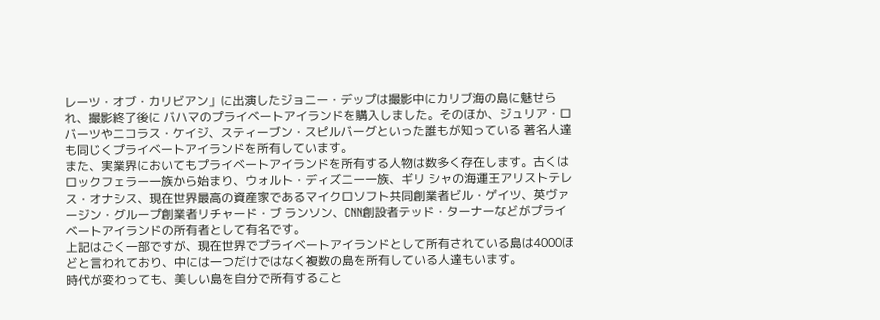レーツ・オブ・カリビアン」に出演したジョニー・デップは撮影中にカリブ海の島に魅せられ、撮影終了後に バハマのプライベートアイランドを購入しました。そのほか、ジュリア・ロバーツやニコラス・ケイジ、スティーブン・スピルバーグといった誰もが知っている 著名人達も同じくプライベートアイランドを所有しています。
また、実業界においてもプライベートアイランドを所有する人物は数多く存在します。古くはロックフェラー一族から始まり、ウォルト・ディズニー一族、ギリ シャの海運王アリストテレス・オナシス、現在世界最高の資産家であるマイクロソフト共同創業者ビル・ゲイツ、英ヴァージン・グループ創業者リチャード・ブ ランソン、CNN創設者テッド・ターナーなどがプライベートアイランドの所有者として有名です。
上記はごく一部ですが、現在世界でプライベートアイランドとして所有されている島は4000ほどと言われており、中には一つだけではなく複数の島を所有している人達もいます。
時代が変わっても、美しい島を自分で所有すること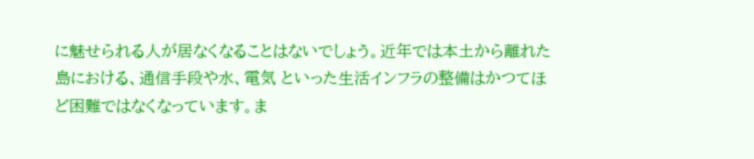に魅せられる人が居なくなることはないでしょう。近年では本土から離れた島における、通信手段や水、電気 といった生活インフラの整備はかつてほど困難ではなくなっています。ま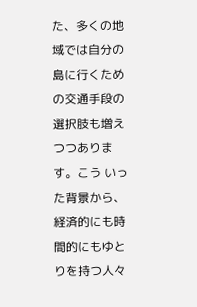た、多くの地域では自分の島に行くための交通手段の選択肢も増えつつあります。こう いった背景から、経済的にも時間的にもゆとりを持つ人々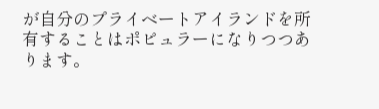が自分のプライベートアイランドを所有することはポピュラーになりつつあります。